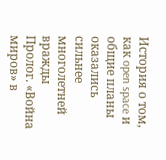История о том, как open space и общие планы оказались сильнее многолетней вражды
Пролог. «Война миров» в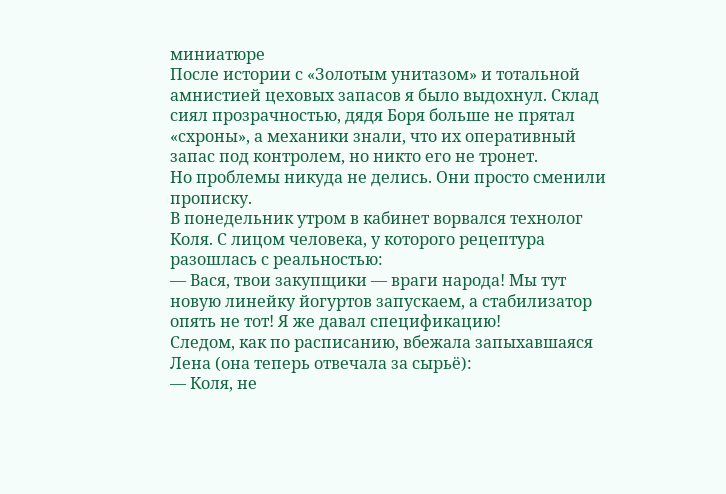миниатюре
После истории с «Золотым унитазом» и тотальной амнистией цеховых запасов я было выдохнул. Склад сиял прозрачностью, дядя Боря больше не прятал «схроны», а механики знали, что их оперативный запас под контролем, но никто его не тронет.
Но проблемы никуда не делись. Они просто сменили прописку.
В понедельник утром в кабинет ворвался технолог Коля. С лицом человека, у которого рецептура разошлась с реальностью:
— Вася, твои закупщики — враги народа! Мы тут новую линейку йогуртов запускаем, а стабилизатор опять не тот! Я же давал спецификацию!
Следом, как по расписанию, вбежала запыхавшаяся Лена (она теперь отвечала за сырьё):
— Коля, не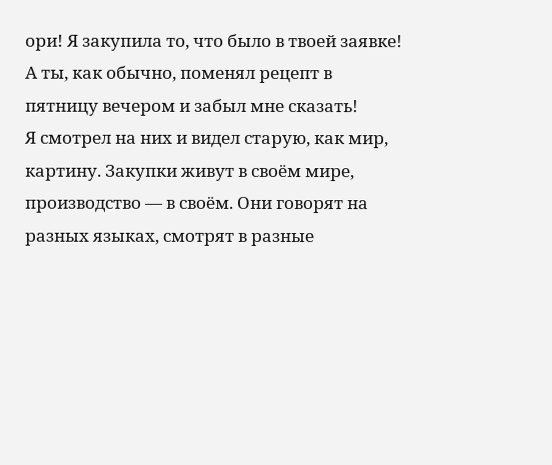ори! Я закупила то, что было в твоей заявке! А ты, как обычно, поменял рецепт в пятницу вечером и забыл мне сказать!
Я смотрел на них и видел старую, как мир, картину. Закупки живут в своём мире, производство — в своём. Они говорят на разных языках, смотрят в разные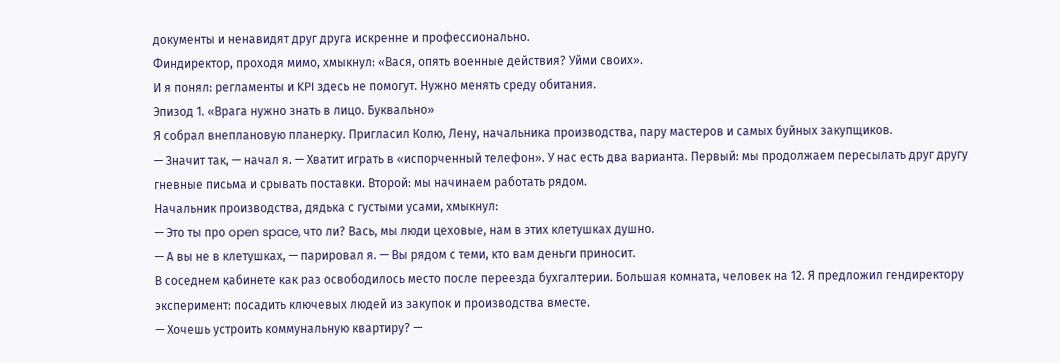документы и ненавидят друг друга искренне и профессионально.
Финдиректор, проходя мимо, хмыкнул: «Вася, опять военные действия? Уйми своих».
И я понял: регламенты и KPI здесь не помогут. Нужно менять среду обитания.
Эпизод 1. «Врага нужно знать в лицо. Буквально»
Я собрал внеплановую планерку. Пригласил Колю, Лену, начальника производства, пару мастеров и самых буйных закупщиков.
— Значит так, — начал я. — Хватит играть в «испорченный телефон». У нас есть два варианта. Первый: мы продолжаем пересылать друг другу гневные письма и срывать поставки. Второй: мы начинаем работать рядом.
Начальник производства, дядька с густыми усами, хмыкнул:
— Это ты про open space, что ли? Вась, мы люди цеховые, нам в этих клетушках душно.
— А вы не в клетушках, — парировал я. — Вы рядом с теми, кто вам деньги приносит.
В соседнем кабинете как раз освободилось место после переезда бухгалтерии. Большая комната, человек на 12. Я предложил гендиректору эксперимент: посадить ключевых людей из закупок и производства вместе.
— Хочешь устроить коммунальную квартиру? —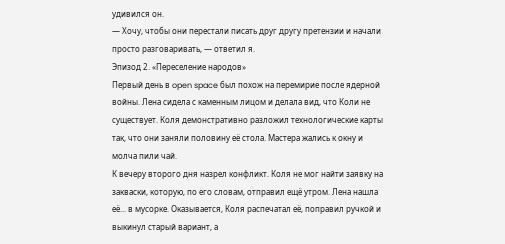удивился он.
— Хочу, чтобы они перестали писать друг другу претензии и начали просто разговаривать, — ответил я.
Эпизод 2. «Переселение народов»
Первый день в open space был похож на перемирие после ядерной войны. Лена сидела с каменным лицом и делала вид, что Коли не существует. Коля демонстративно разложил технологические карты так, что они заняли половину её стола. Мастера жались к окну и молча пили чай.
К вечеру второго дня назрел конфликт. Коля не мог найти заявку на закваски, которую, по его словам, отправил ещё утром. Лена нашла её... в мусорке. Оказывается, Коля распечатал её, поправил ручкой и выкинул старый вариант, а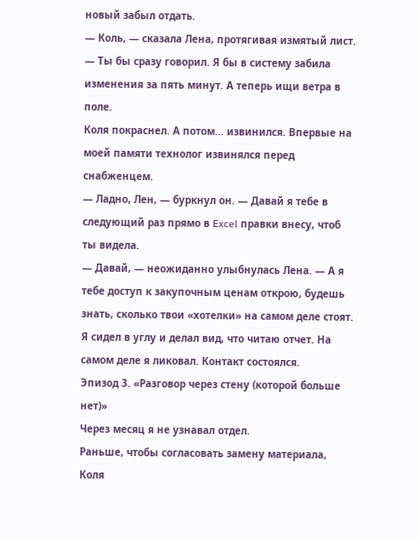новый забыл отдать.
— Коль, — сказала Лена, протягивая измятый лист. — Ты бы сразу говорил. Я бы в систему забила изменения за пять минут. А теперь ищи ветра в поле.
Коля покраснел. А потом... извинился. Впервые на моей памяти технолог извинялся перед снабженцем.
— Ладно, Лен, — буркнул он. — Давай я тебе в следующий раз прямо в Excel правки внесу, чтоб ты видела.
— Давай, — неожиданно улыбнулась Лена. — А я тебе доступ к закупочным ценам открою, будешь знать, сколько твои «хотелки» на самом деле стоят.
Я сидел в углу и делал вид, что читаю отчет. На самом деле я ликовал. Контакт состоялся.
Эпизод 3. «Разговор через стену (которой больше нет)»
Через месяц я не узнавал отдел.
Раньше, чтобы согласовать замену материала, Коля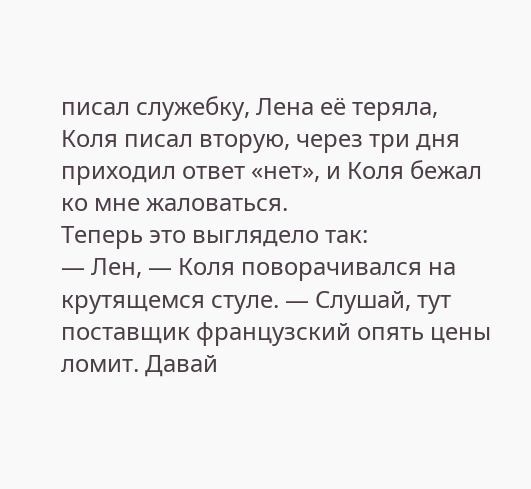писал служебку, Лена её теряла, Коля писал вторую, через три дня приходил ответ «нет», и Коля бежал ко мне жаловаться.
Теперь это выглядело так:
— Лен, — Коля поворачивался на крутящемся стуле. — Слушай, тут поставщик французский опять цены ломит. Давай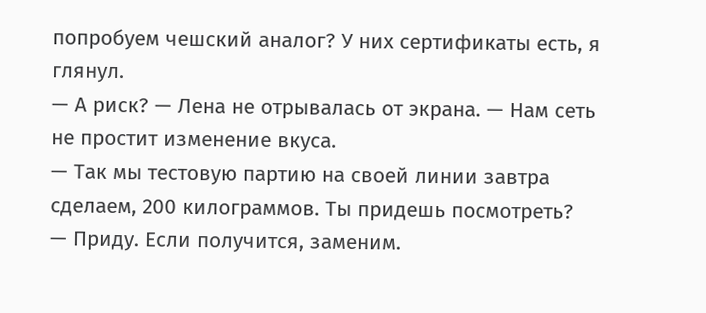попробуем чешский аналог? У них сертификаты есть, я глянул.
— А риск? — Лена не отрывалась от экрана. — Нам сеть не простит изменение вкуса.
— Так мы тестовую партию на своей линии завтра сделаем, 200 килограммов. Ты придешь посмотреть?
— Приду. Если получится, заменим.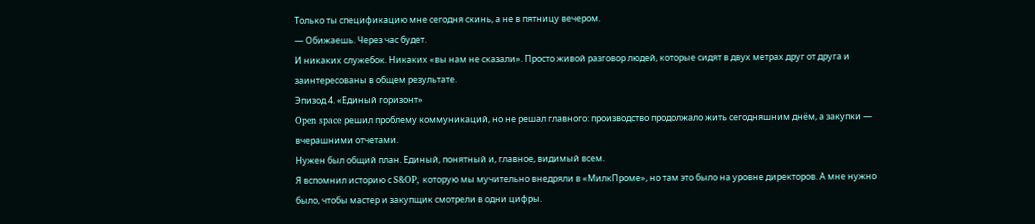Только ты спецификацию мне сегодня скинь, а не в пятницу вечером.
— Обижаешь. Через час будет.
И никаких служебок. Никаких «вы нам не сказали». Просто живой разговор людей, которые сидят в двух метрах друг от друга и заинтересованы в общем результате.
Эпизод 4. «Единый горизонт»
Open space решил проблему коммуникаций, но не решал главного: производство продолжало жить сегодняшним днём, а закупки — вчерашними отчетами.
Нужен был общий план. Единый, понятный и, главное, видимый всем.
Я вспомнил историю с S&OP, которую мы мучительно внедряли в «МилкПроме», но там это было на уровне директоров. А мне нужно было, чтобы мастер и закупщик смотрели в одни цифры.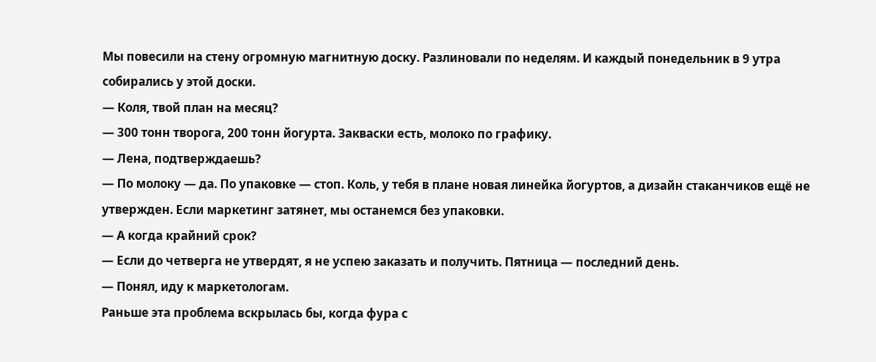Мы повесили на стену огромную магнитную доску. Разлиновали по неделям. И каждый понедельник в 9 утра собирались у этой доски.
— Коля, твой план на месяц?
— 300 тонн творога, 200 тонн йогурта. Закваски есть, молоко по графику.
— Лена, подтверждаешь?
— По молоку — да. По упаковке — стоп. Коль, у тебя в плане новая линейка йогуртов, а дизайн стаканчиков ещё не утвержден. Если маркетинг затянет, мы останемся без упаковки.
— А когда крайний срок?
— Если до четверга не утвердят, я не успею заказать и получить. Пятница — последний день.
— Понял, иду к маркетологам.
Раньше эта проблема вскрылась бы, когда фура с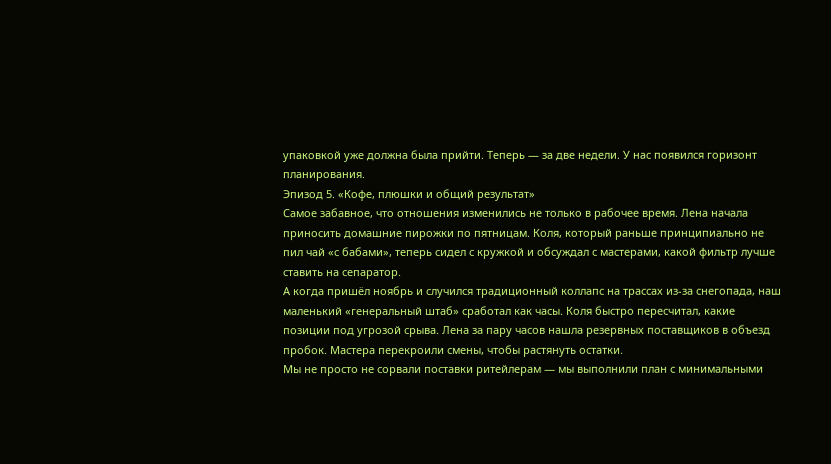упаковкой уже должна была прийти. Теперь — за две недели. У нас появился горизонт планирования.
Эпизод 5. «Кофе, плюшки и общий результат»
Самое забавное, что отношения изменились не только в рабочее время. Лена начала приносить домашние пирожки по пятницам. Коля, который раньше принципиально не пил чай «с бабами», теперь сидел с кружкой и обсуждал с мастерами, какой фильтр лучше ставить на сепаратор.
А когда пришёл ноябрь и случился традиционный коллапс на трассах из-за снегопада, наш маленький «генеральный штаб» сработал как часы. Коля быстро пересчитал, какие позиции под угрозой срыва. Лена за пару часов нашла резервных поставщиков в объезд пробок. Мастера перекроили смены, чтобы растянуть остатки.
Мы не просто не сорвали поставки ритейлерам — мы выполнили план с минимальными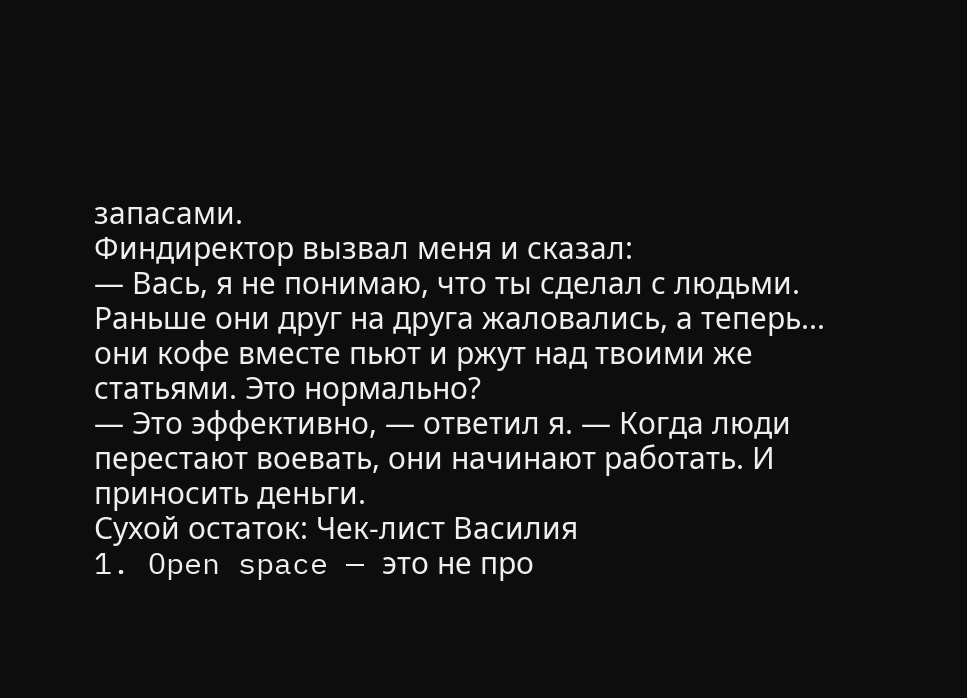запасами.
Финдиректор вызвал меня и сказал:
— Вась, я не понимаю, что ты сделал с людьми. Раньше они друг на друга жаловались, а теперь... они кофе вместе пьют и ржут над твоими же статьями. Это нормально?
— Это эффективно, — ответил я. — Когда люди перестают воевать, они начинают работать. И приносить деньги.
Сухой остаток: Чек-лист Василия
1. Open space — это не про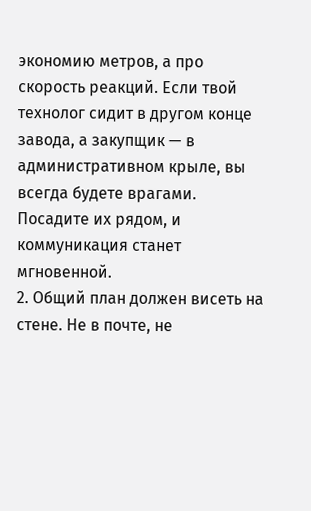экономию метров, а про скорость реакций. Если твой технолог сидит в другом конце завода, а закупщик — в административном крыле, вы всегда будете врагами. Посадите их рядом, и коммуникация станет мгновенной.
2. Общий план должен висеть на стене. Не в почте, не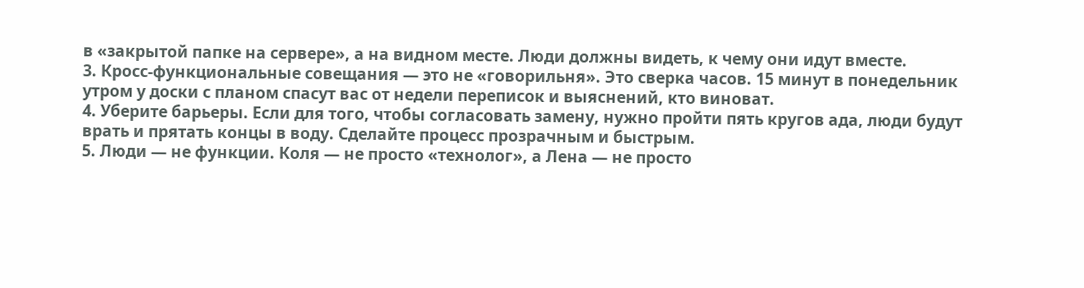в «закрытой папке на сервере», а на видном месте. Люди должны видеть, к чему они идут вместе.
3. Кросс-функциональные совещания — это не «говорильня». Это сверка часов. 15 минут в понедельник утром у доски с планом спасут вас от недели переписок и выяснений, кто виноват.
4. Уберите барьеры. Если для того, чтобы согласовать замену, нужно пройти пять кругов ада, люди будут врать и прятать концы в воду. Сделайте процесс прозрачным и быстрым.
5. Люди — не функции. Коля — не просто «технолог», а Лена — не просто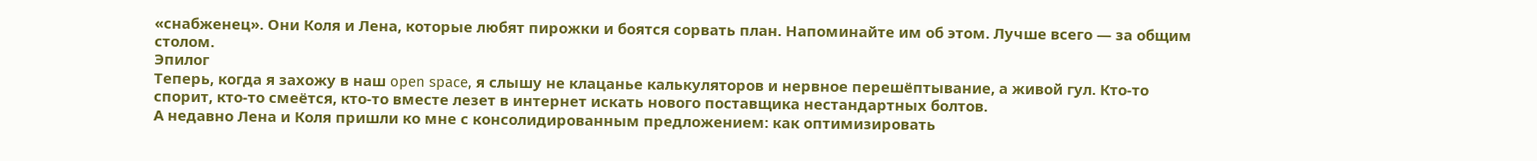«снабженец». Они Коля и Лена, которые любят пирожки и боятся сорвать план. Напоминайте им об этом. Лучше всего — за общим столом.
Эпилог
Теперь, когда я захожу в наш open space, я слышу не клацанье калькуляторов и нервное перешёптывание, а живой гул. Кто-то спорит, кто-то смеётся, кто-то вместе лезет в интернет искать нового поставщика нестандартных болтов.
А недавно Лена и Коля пришли ко мне с консолидированным предложением: как оптимизировать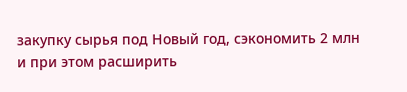закупку сырья под Новый год, сэкономить 2 млн и при этом расширить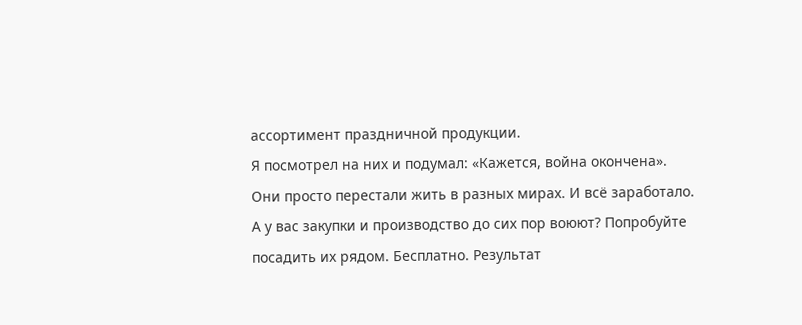ассортимент праздничной продукции.
Я посмотрел на них и подумал: «Кажется, война окончена».
Они просто перестали жить в разных мирах. И всё заработало.
А у вас закупки и производство до сих пор воюют? Попробуйте посадить их рядом. Бесплатно. Результат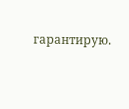гарантирую.